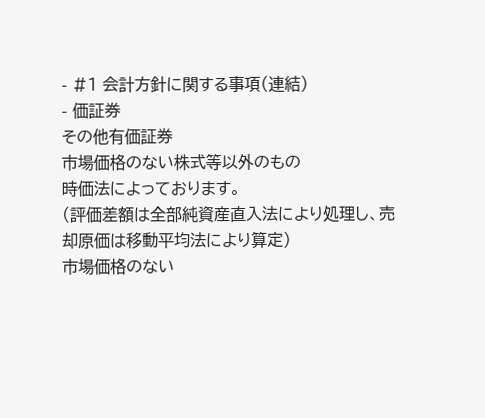- #1 会計方針に関する事項(連結)
- 価証券
その他有価証券
市場価格のない株式等以外のもの
時価法によっております。
(評価差額は全部純資産直入法により処理し、売却原価は移動平均法により算定)
市場価格のない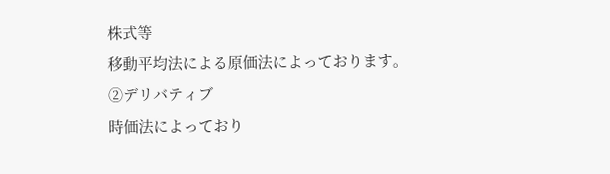株式等
移動平均法による原価法によっております。
②デリバティブ
時価法によっており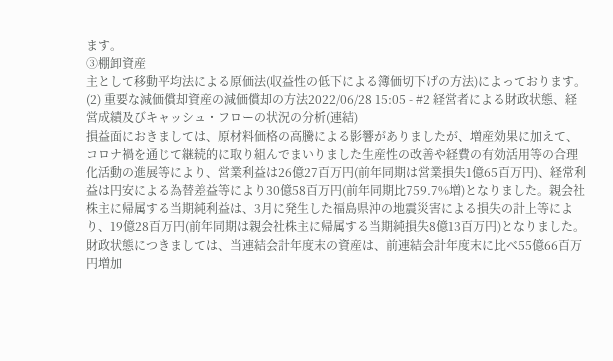ます。
③棚卸資産
主として移動平均法による原価法(収益性の低下による簿価切下げの方法)によっております。
(2) 重要な減価償却資産の減価償却の方法2022/06/28 15:05 - #2 経営者による財政状態、経営成績及びキャッシュ・フローの状況の分析(連結)
損益面におきましては、原材料価格の高騰による影響がありましたが、増産効果に加えて、コロナ禍を通じて継続的に取り組んでまいりました生産性の改善や経費の有効活用等の合理化活動の進展等により、営業利益は26億27百万円(前年同期は営業損失1億65百万円)、経常利益は円安による為替差益等により30億58百万円(前年同期比759.7%増)となりました。親会社株主に帰属する当期純利益は、3月に発生した福島県沖の地震災害による損失の計上等により、19億28百万円(前年同期は親会社株主に帰属する当期純損失8億13百万円)となりました。
財政状態につきましては、当連結会計年度末の資産は、前連結会計年度末に比べ55億66百万円増加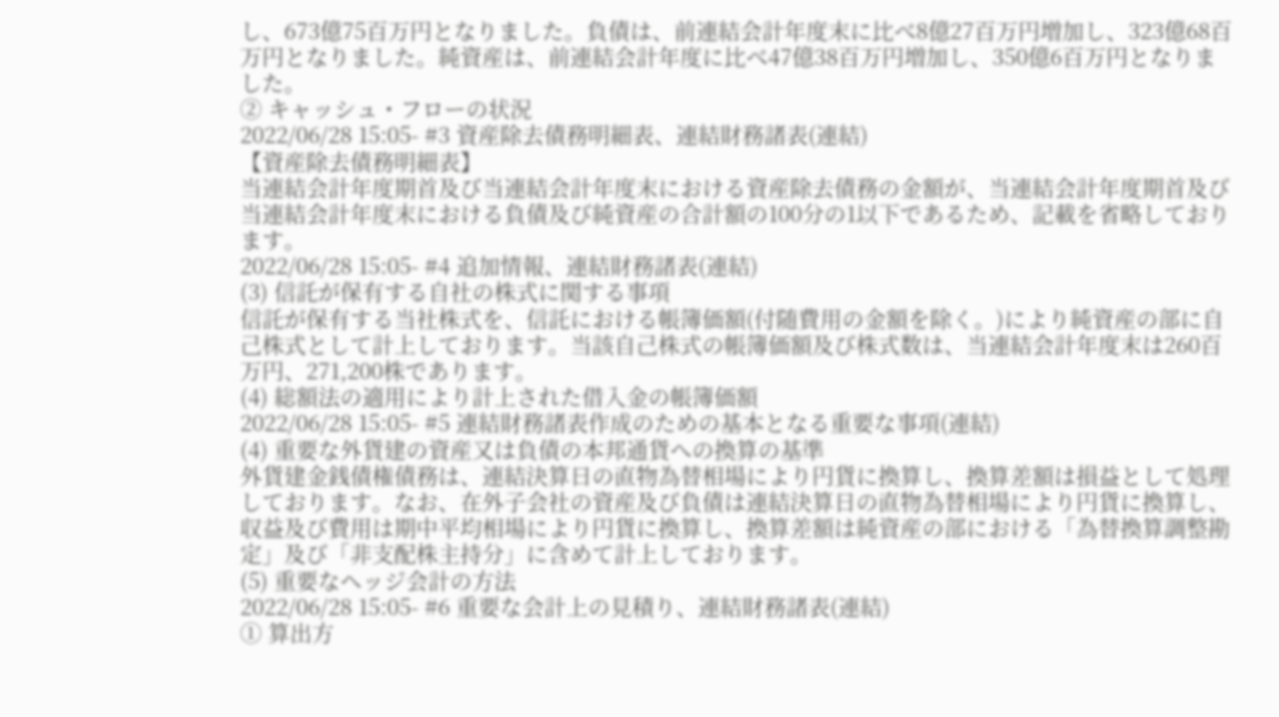し、673億75百万円となりました。負債は、前連結会計年度末に比べ8億27百万円増加し、323億68百万円となりました。純資産は、前連結会計年度に比べ47億38百万円増加し、350億6百万円となりました。
② キャッシュ・フローの状況
2022/06/28 15:05- #3 資産除去債務明細表、連結財務諸表(連結)
【資産除去債務明細表】
当連結会計年度期首及び当連結会計年度末における資産除去債務の金額が、当連結会計年度期首及び当連結会計年度末における負債及び純資産の合計額の100分の1以下であるため、記載を省略しております。
2022/06/28 15:05- #4 追加情報、連結財務諸表(連結)
(3) 信託が保有する自社の株式に関する事項
信託が保有する当社株式を、信託における帳簿価額(付随費用の金額を除く。)により純資産の部に自己株式として計上しております。当該自己株式の帳簿価額及び株式数は、当連結会計年度末は260百万円、271,200株であります。
(4) 総額法の適用により計上された借入金の帳簿価額
2022/06/28 15:05- #5 連結財務諸表作成のための基本となる重要な事項(連結)
(4) 重要な外貨建の資産又は負債の本邦通貨への換算の基準
外貨建金銭債権債務は、連結決算日の直物為替相場により円貨に換算し、換算差額は損益として処理しております。なお、在外子会社の資産及び負債は連結決算日の直物為替相場により円貨に換算し、収益及び費用は期中平均相場により円貨に換算し、換算差額は純資産の部における「為替換算調整勘定」及び「非支配株主持分」に含めて計上しております。
(5) 重要なヘッジ会計の方法
2022/06/28 15:05- #6 重要な会計上の見積り、連結財務諸表(連結)
① 算出方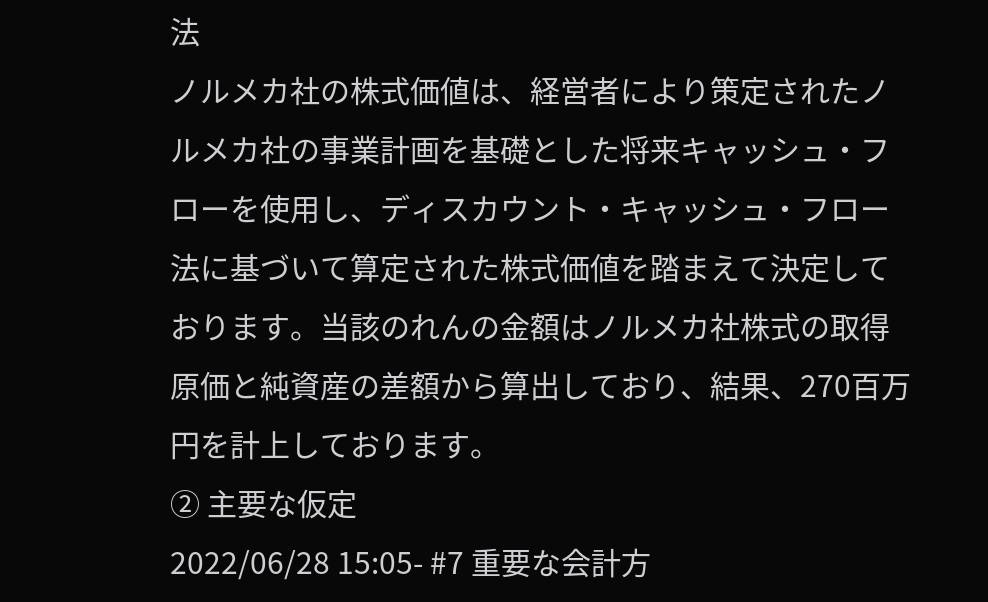法
ノルメカ社の株式価値は、経営者により策定されたノルメカ社の事業計画を基礎とした将来キャッシュ・フローを使用し、ディスカウント・キャッシュ・フロー法に基づいて算定された株式価値を踏まえて決定しております。当該のれんの金額はノルメカ社株式の取得原価と純資産の差額から算出しており、結果、270百万円を計上しております。
② 主要な仮定
2022/06/28 15:05- #7 重要な会計方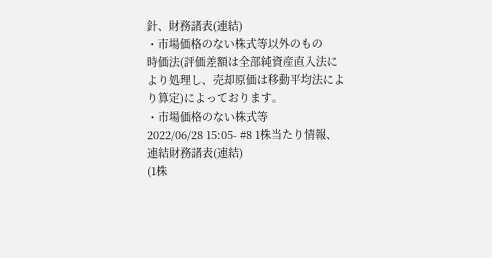針、財務諸表(連結)
・市場価格のない株式等以外のもの
時価法(評価差額は全部純資産直入法により処理し、売却原価は移動平均法により算定)によっております。
・市場価格のない株式等
2022/06/28 15:05- #8 1株当たり情報、連結財務諸表(連結)
(1株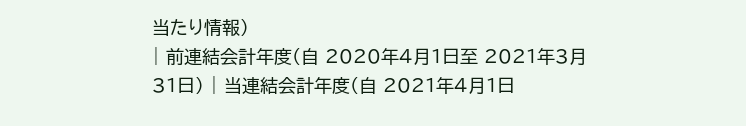当たり情報)
| 前連結会計年度(自 2020年4月1日至 2021年3月31日) | 当連結会計年度(自 2021年4月1日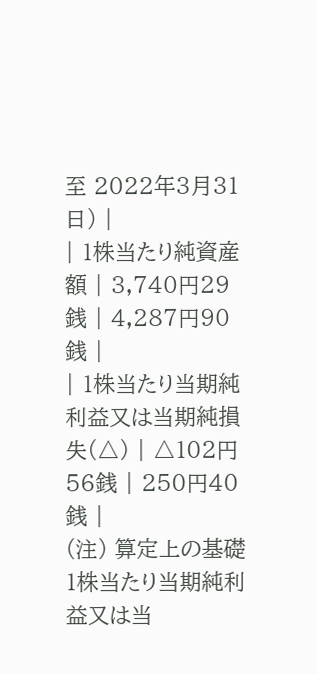至 2022年3月31日) |
| 1株当たり純資産額 | 3,740円29銭 | 4,287円90銭 |
| 1株当たり当期純利益又は当期純損失(△) | △102円56銭 | 250円40銭 |
(注) 算定上の基礎
1株当たり当期純利益又は当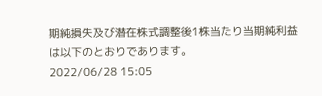期純損失及び潜在株式調整後1株当たり当期純利益は以下のとおりであります。
2022/06/28 15:05